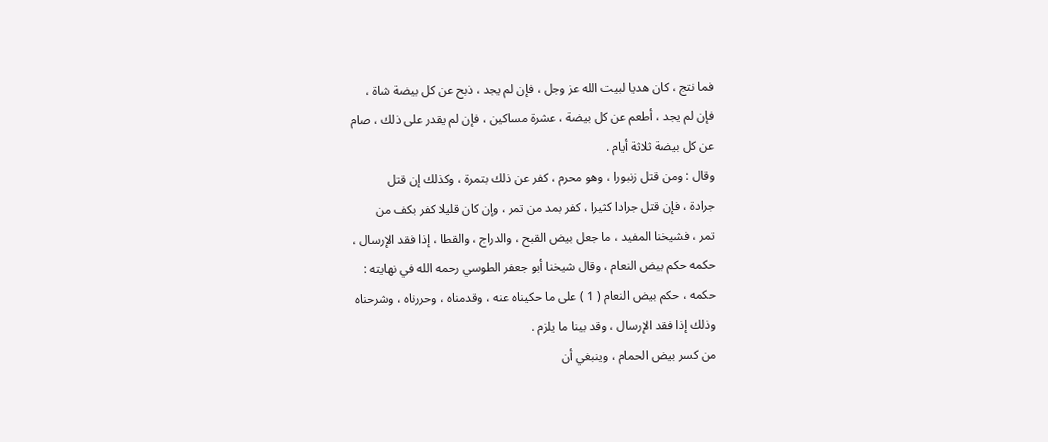فما نتج ، كان هديا لبيت الله عز وجل ، فإن لم يجد ، ذبح عن كل بيضة شاة ،
فإن لم يجد ، أطعم عن كل بيضة ، عشرة مساكين ، فإن لم يقدر على ذلك ، صام
عن كل بيضة ثلاثة أيام .
وقال : ومن قتل زنبورا ، وهو محرم ، كفر عن ذلك بتمرة ، وكذلك إن قتل
جرادة ، فإن قتل جرادا كثيرا ، كفر بمد من تمر ، وإن كان قليلا كفر بكف من
تمر ، فشيخنا المفيد ، ما جعل بيض القبح ، والدراج ، والقطا ، إذا فقد الإرسال ،
حكمه حكم بيض النعام ، وقال شيخنا أبو جعفر الطوسي رحمه الله في نهايته :
حكمه ، حكم بيض النعام ( 1 ) على ما حكيناه عنه ، وقدمناه ، وحررناه ، وشرحناه
وذلك إذا فقد الإرسال ، وقد بينا ما يلزم .
من كسر بيض الحمام ، وينبغي أن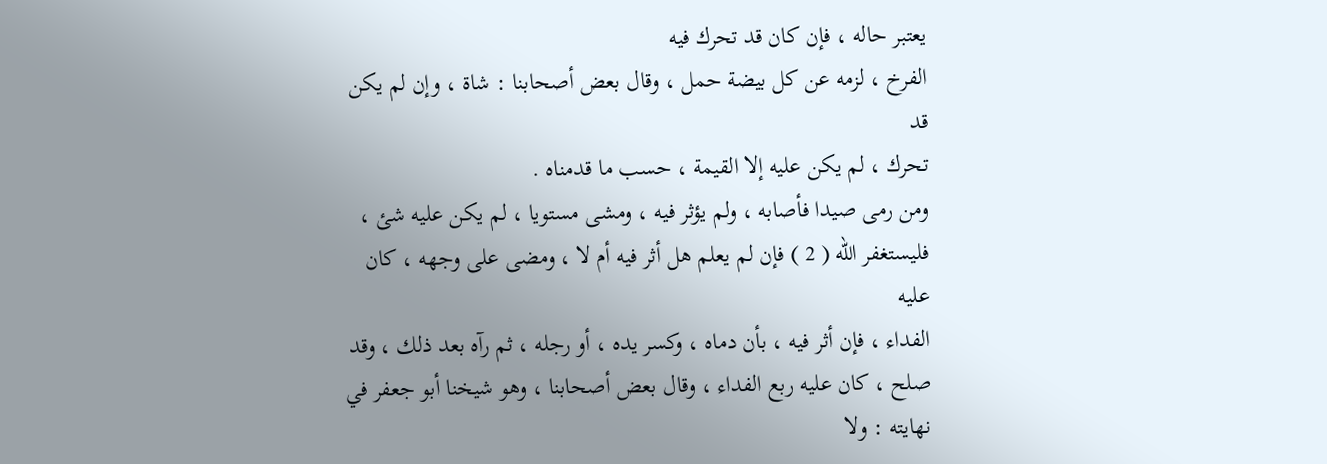يعتبر حاله ، فإن كان قد تحرك فيه
الفرخ ، لزمه عن كل بيضة حمل ، وقال بعض أصحابنا : شاة ، وإن لم يكن قد
تحرك ، لم يكن عليه إلا القيمة ، حسب ما قدمناه .
ومن رمى صيدا فأصابه ، ولم يؤثر فيه ، ومشى مستويا ، لم يكن عليه شئ ،
فليستغفر الله ( 2 ) فإن لم يعلم هل أثر فيه أم لا ، ومضى على وجهه ، كان عليه
الفداء ، فإن أثر فيه ، بأن دماه ، وكسر يده ، أو رجله ، ثم رآه بعد ذلك ، وقد
صلح ، كان عليه ربع الفداء ، وقال بعض أصحابنا ، وهو شيخنا أبو جعفر في
نهايته : ولا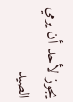يجوز لأحد أن يرمي الصيد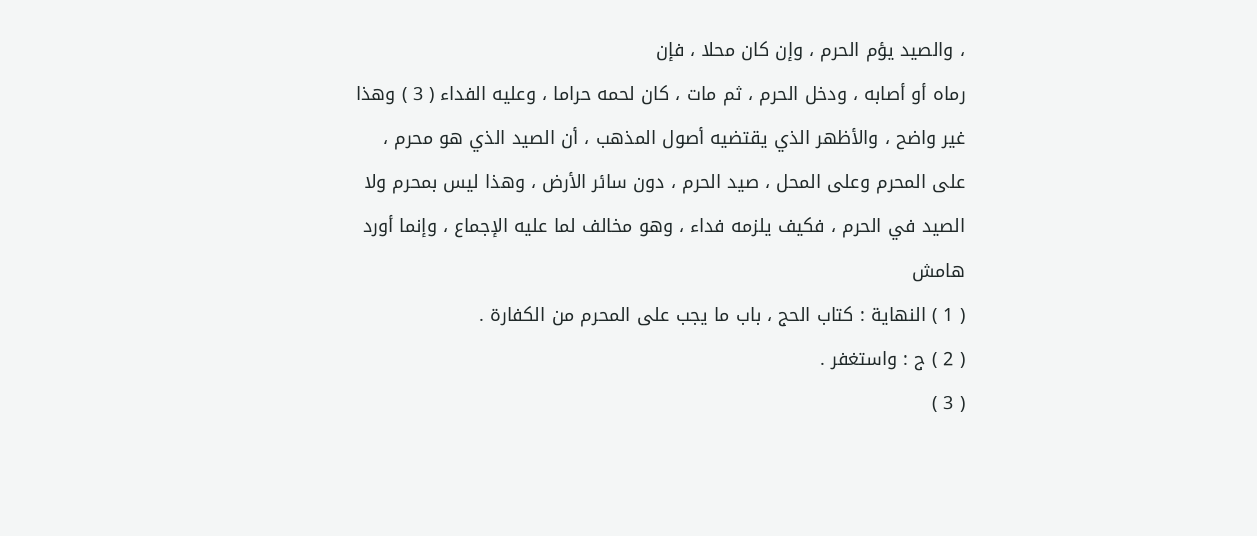، والصيد يؤم الحرم ، وإن كان محلا ، فإن
رماه أو أصابه ، ودخل الحرم ، ثم مات ، كان لحمه حراما ، وعليه الفداء ( 3 ) وهذا
غير واضح ، والأظهر الذي يقتضيه أصول المذهب ، أن الصيد الذي هو محرم ،
على المحرم وعلى المحل ، صيد الحرم ، دون سائر الأرض ، وهذا ليس بمحرم ولا
الصيد في الحرم ، فكيف يلزمه فداء ، وهو مخالف لما عليه الإجماع ، وإنما أورد
هامش
( 1 ) النهاية : كتاب الحج ، باب ما يجب على المحرم من الكفارة .
( 2 ) ج : واستغفر .
( 3 )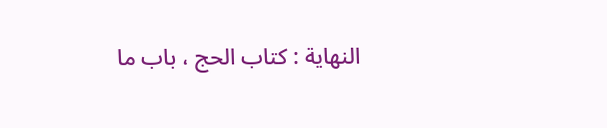النهاية : كتاب الحج ، باب ما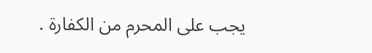يجب على المحرم من الكفارة .